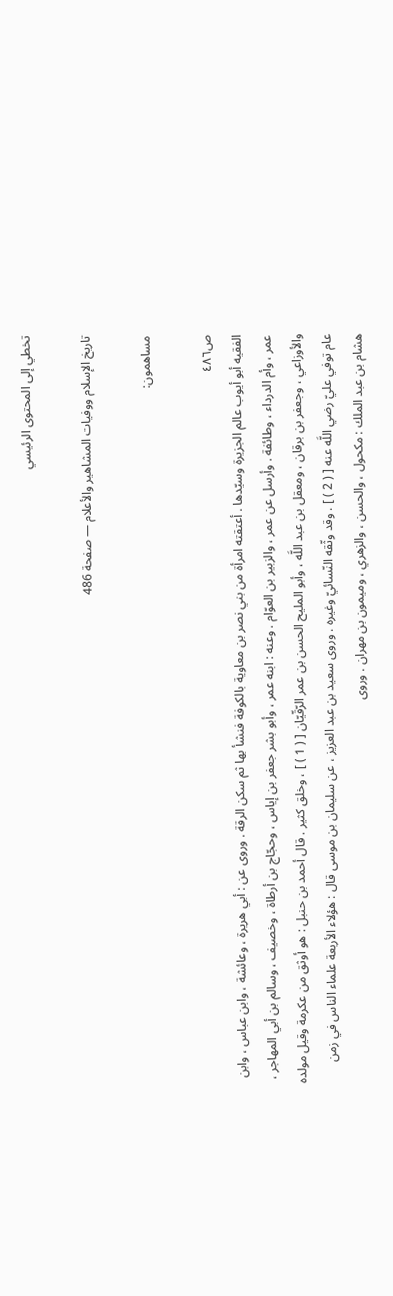تخطي إلى المحتوى الرئيسي

تاريخ الإسلام ووفيات المشاهير والأعلام — صفحة 486

مساهمون:

ص٤٨٦
الفقيه أبو أيوب عالم الجزيرة وسيّدها . أعتقته امرأة من بني نصر بن معاوية بالكوفة فنشأ بها ثم سكن الرقة . وروى عن : أبي هريرة ، وعائشة ، وابن عباس ، وابن عمر ، وأم الدرداء ، وطائفة . وأرسل عن عمر ، والزبير بن العوّام . وعنه : ابنه عمر ، وأبو بشر جعفر بن إياس ، وحجّاج بن أرطاة ، وخصيف ، وسالم بن أبي المهاجر ، والأوزاعي ، وجعفر بن برقان ، ومعقل بن عبد اللَّه ، وأبو المليح الحسن بن عمر الرّقّيّان [ ( 1 ) ] ، وخلق كثير . قال أحمد بن حنبل : هو أوثق من عكرمة وقيل مولده عام توفي عليّ رضي اللَّه عنه [ ( 2 ) ] . وقد وثّقه النّسائيّ وغيره . وروى سعيد بن عبد العزيز ، عن سليمان بن موسى قال : هؤلاء الأربعة علماء الناس في زمن هشام بن عبد الملك : مكحول ، والحسن ، والزهري ، وميمون بن مهران . وروى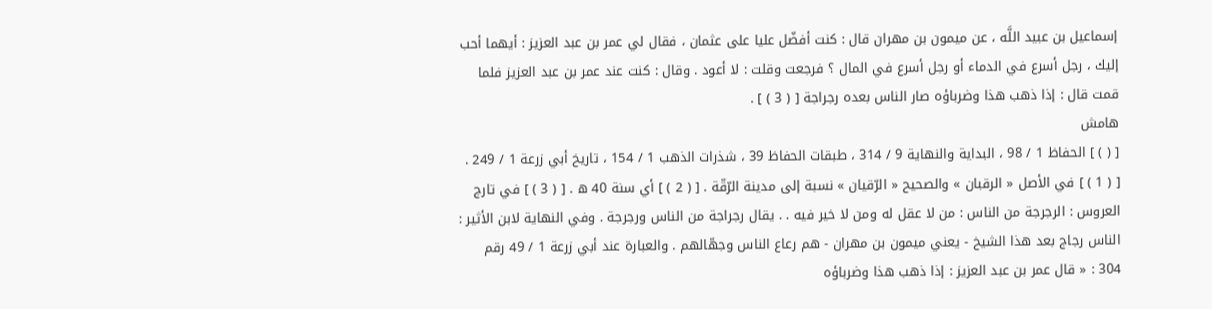إسماعيل بن عبيد اللَّه ، عن ميمون بن مهران قال : كنت أفضّل عليا على عثمان ، فقال لي عمر بن عبد العزيز : أيهما أحب إليك ، رجل أسرع في الدماء أو رجل أسرع في المال ؟ فرجعت وقلت : لا أعود . وقال : كنت عند عمر بن عبد العزيز فلما قمت قال : إذا ذهب هذا وضرباؤه صار الناس بعده رجراجة [ ( 3 ) ] .
هامش
[ ( ) ] الحفاظ 1 / 98 ، البداية والنهاية 9 / 314 ، طبقات الحفاظ 39 ، شذرات الذهب 1 / 154 ، تاريخ أبي زرعة 1 / 249 . [ ( 1 ) ] في الأصل « الرقبان » والصحيح « الرّقيان » نسبة إلى مدينة الرّقّة . [ ( 2 ) ] أي سنة 40 ه . [ ( 3 ) ] في تارج العروس : الرجرجة من الناس : من لا عقل له ومن لا خير فيه . . يقال رجراجة من الناس ورجرجة . وفي النهاية لابن الأثير : الناس رجاج بعد هذا الشيخ - يعني ميمون بن مهران - هم رعاع الناس وجهّالهم . والعبارة عند أبي زرعة 1 / 49 رقم 304 : « قال عمر بن عبد العزيز : إذا ذهب هذا وضرباؤه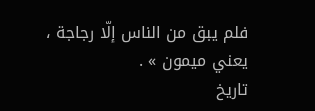فلم يبق من الناس إلّا رجاجة ، يعني ميمون » .
تاريخ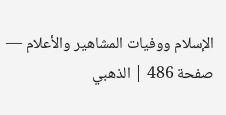الإسلام ووفيات المشاهير والأعلام — صفحة 486 | الذهبي